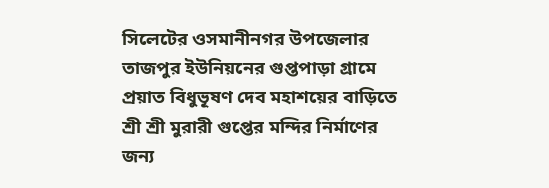সিলেটের ওসমানীনগর উপজেলার তাজপুর ইউনিয়নের গুপ্তপাড়া গ্রামে প্রয়াত বিধুভূষণ দেব মহাশয়ের বাড়িতে শ্রী শ্রী মুরারী গুপ্তের মন্দির নির্মাণের জন্য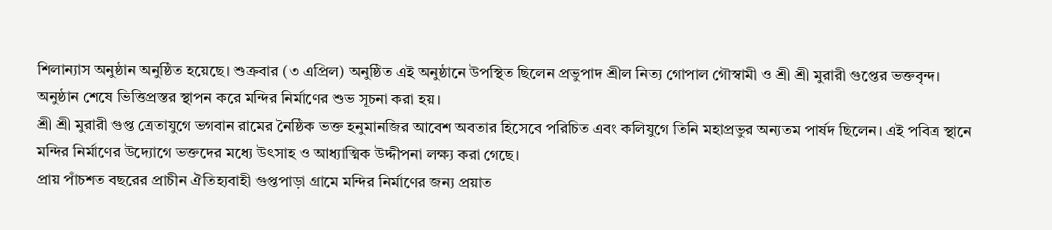শিলান্যাস অনুষ্ঠান অনুষ্ঠিত হয়েছে। শুক্রবার (৩ এপ্রিল) অনুষ্ঠিত এই অনুষ্ঠানে উপস্থিত ছিলেন প্রভুপাদ শ্রীল নিত্য গোপাল গৌস্বামী ও শ্রী শ্রী মুরারী গুপ্তের ভক্তবৃন্দ। অনুষ্ঠান শেষে ভিত্তিপ্রস্তর স্থাপন করে মন্দির নির্মাণের শুভ সূচনা করা হয়।
শ্রী শ্রী মুরারী গুপ্ত ত্রেতাযুগে ভগবান রামের নৈষ্ঠিক ভক্ত হনুমানজির আবেশ অবতার হিসেবে পরিচিত এবং কলিযুগে তিনি মহাপ্রভুর অন্যতম পার্ষদ ছিলেন। এই পবিত্র স্থানে মন্দির নির্মাণের উদ্যোগে ভক্তদের মধ্যে উৎসাহ ও আধ্যাত্মিক উদ্দীপনা লক্ষ্য করা গেছে।
প্রায় পাঁচশত বছরের প্রাচীন ঐতিহ্যবাহী গুপ্তপাড়া গ্রামে মন্দির নির্মাণের জন্য প্রয়াত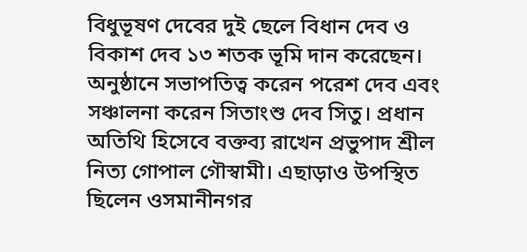বিধুভূষণ দেবের দুই ছেলে বিধান দেব ও বিকাশ দেব ১৩ শতক ভূমি দান করেছেন।
অনুষ্ঠানে সভাপতিত্ব করেন পরেশ দেব এবং সঞ্চালনা করেন সিতাংশু দেব সিতু। প্রধান অতিথি হিসেবে বক্তব্য রাখেন প্রভুপাদ শ্রীল নিত্য গোপাল গৌস্বামী। এছাড়াও উপস্থিত ছিলেন ওসমানীনগর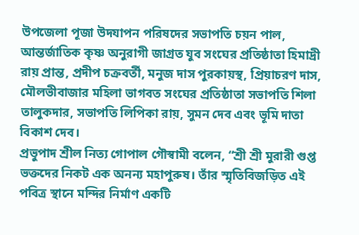উপজেলা পূজা উদযাপন পরিষদের সভাপতি চয়ন পাল, আন্তর্জাতিক কৃষ্ণ অনুরাগী জাগ্রত যুব সংঘের প্রতিষ্ঠাতা হিমাদ্রী রায় প্রান্ত, প্রদীপ চক্রবর্তী, মনুজ দাস পুরকায়স্থ, প্রিয়াচরণ দাস, মৌলভীবাজার মহিলা ভাগবত সংঘের প্রতিষ্ঠাতা সভাপতি শিলা তালুকদার, সভাপতি লিপিকা রায়, সুমন দেব এবং ভূমি দাতা বিকাশ দেব।
প্রভুপাদ শ্রীল নিত্য গোপাল গৌস্বামী বলেন, “শ্রী শ্রী মুরারী গুপ্ত ভক্তদের নিকট এক অনন্য মহাপুরুষ। তাঁর স্মৃতিবিজড়িত এই পবিত্র স্থানে মন্দির নির্মাণ একটি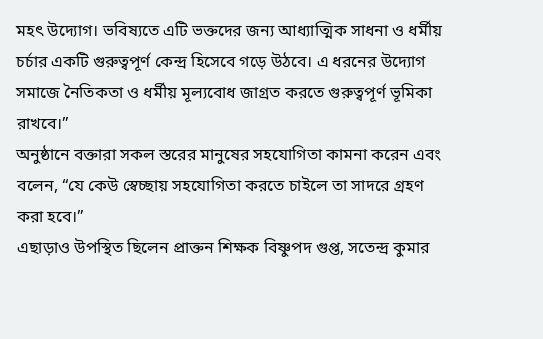মহৎ উদ্যোগ। ভবিষ্যতে এটি ভক্তদের জন্য আধ্যাত্মিক সাধনা ও ধর্মীয় চর্চার একটি গুরুত্বপূর্ণ কেন্দ্র হিসেবে গড়ে উঠবে। এ ধরনের উদ্যোগ সমাজে নৈতিকতা ও ধর্মীয় মূল্যবোধ জাগ্রত করতে গুরুত্বপূর্ণ ভূমিকা রাখবে।”
অনুষ্ঠানে বক্তারা সকল স্তরের মানুষের সহযোগিতা কামনা করেন এবং বলেন, “যে কেউ স্বেচ্ছায় সহযোগিতা করতে চাইলে তা সাদরে গ্রহণ করা হবে।”
এছাড়াও উপস্থিত ছিলেন প্রাক্তন শিক্ষক বিষ্ণুপদ গুপ্ত, সতেন্দ্র কুমার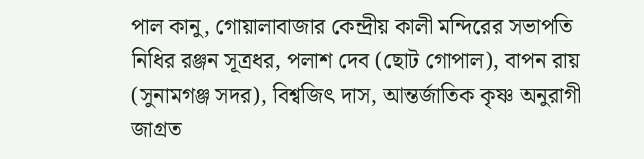পাল কানু, গোয়ালাবাজার কেন্দ্রীয় কালী মন্দিরের সভাপতি নিধির রঞ্জন সূত্রধর, পলাশ দেব (ছোট গোপাল), বাপন রায় (সুনামগঞ্জ সদর), বিশ্বজিৎ দাস, আন্তর্জাতিক কৃষ্ণ অনুরাগী জাগ্রত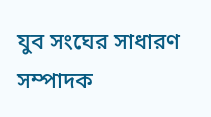যুব সংঘের সাধারণ সম্পাদক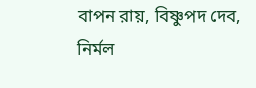বাপন রায়, বিষ্ণুপদ দেব, নির্মল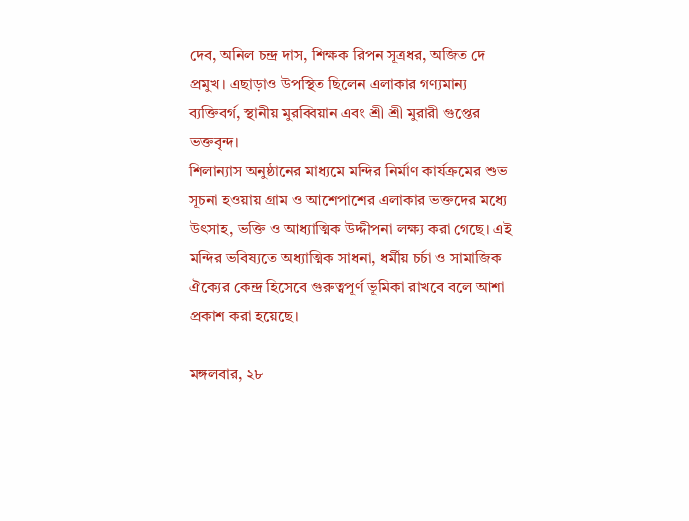দেব, অনিল চন্দ্র দাস, শিক্ষক রিপন সূত্রধর, অজিত দে প্রমুখ। এছাড়াও উপস্থিত ছিলেন এলাকার গণ্যমান্য ব্যক্তিবর্গ, স্থানীয় মুরব্বিয়ান এবং শ্রী শ্রী মুরারী গুপ্তের ভক্তবৃন্দ।
শিলান্যাস অনুষ্ঠানের মাধ্যমে মন্দির নির্মাণ কার্যক্রমের শুভ সূচনা হওয়ায় গ্রাম ও আশেপাশের এলাকার ভক্তদের মধ্যে উৎসাহ, ভক্তি ও আধ্যাত্মিক উদ্দীপনা লক্ষ্য করা গেছে। এই মন্দির ভবিষ্যতে অধ্যাত্মিক সাধনা, ধর্মীয় চর্চা ও সামাজিক ঐক্যের কেন্দ্র হিসেবে গুরুত্বপূর্ণ ভূমিকা রাখবে বলে আশা প্রকাশ করা হয়েছে।

মঙ্গলবার, ২৮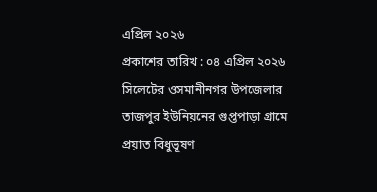এপ্রিল ২০২৬
প্রকাশের তারিখ : ০৪ এপ্রিল ২০২৬
সিলেটের ওসমানীনগর উপজেলার তাজপুর ইউনিয়নের গুপ্তপাড়া গ্রামে প্রয়াত বিধুভূষণ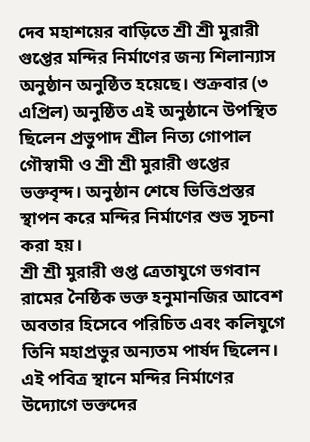দেব মহাশয়ের বাড়িতে শ্রী শ্রী মুরারী গুপ্তের মন্দির নির্মাণের জন্য শিলান্যাস অনুষ্ঠান অনুষ্ঠিত হয়েছে। শুক্রবার (৩ এপ্রিল) অনুষ্ঠিত এই অনুষ্ঠানে উপস্থিত ছিলেন প্রভুপাদ শ্রীল নিত্য গোপাল গৌস্বামী ও শ্রী শ্রী মুরারী গুপ্তের ভক্তবৃন্দ। অনুষ্ঠান শেষে ভিত্তিপ্রস্তর স্থাপন করে মন্দির নির্মাণের শুভ সূচনা করা হয়।
শ্রী শ্রী মুরারী গুপ্ত ত্রেতাযুগে ভগবান রামের নৈষ্ঠিক ভক্ত হনুমানজির আবেশ অবতার হিসেবে পরিচিত এবং কলিযুগে তিনি মহাপ্রভুর অন্যতম পার্ষদ ছিলেন। এই পবিত্র স্থানে মন্দির নির্মাণের উদ্যোগে ভক্তদের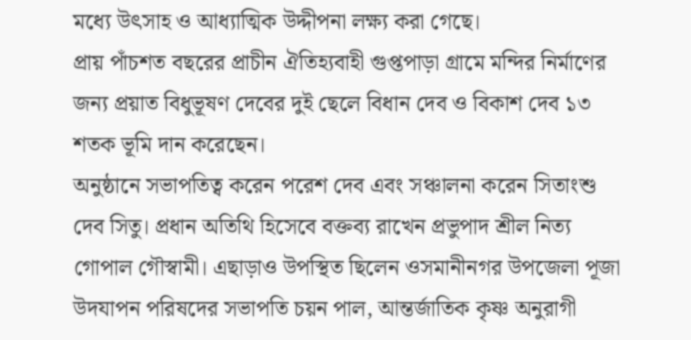মধ্যে উৎসাহ ও আধ্যাত্মিক উদ্দীপনা লক্ষ্য করা গেছে।
প্রায় পাঁচশত বছরের প্রাচীন ঐতিহ্যবাহী গুপ্তপাড়া গ্রামে মন্দির নির্মাণের জন্য প্রয়াত বিধুভূষণ দেবের দুই ছেলে বিধান দেব ও বিকাশ দেব ১৩ শতক ভূমি দান করেছেন।
অনুষ্ঠানে সভাপতিত্ব করেন পরেশ দেব এবং সঞ্চালনা করেন সিতাংশু দেব সিতু। প্রধান অতিথি হিসেবে বক্তব্য রাখেন প্রভুপাদ শ্রীল নিত্য গোপাল গৌস্বামী। এছাড়াও উপস্থিত ছিলেন ওসমানীনগর উপজেলা পূজা উদযাপন পরিষদের সভাপতি চয়ন পাল, আন্তর্জাতিক কৃষ্ণ অনুরাগী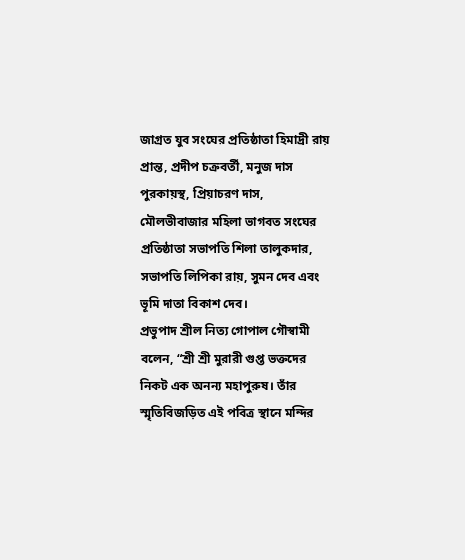জাগ্রত যুব সংঘের প্রতিষ্ঠাতা হিমাদ্রী রায় প্রান্ত, প্রদীপ চক্রবর্তী, মনুজ দাস পুরকায়স্থ, প্রিয়াচরণ দাস, মৌলভীবাজার মহিলা ভাগবত সংঘের প্রতিষ্ঠাতা সভাপতি শিলা তালুকদার, সভাপতি লিপিকা রায়, সুমন দেব এবং ভূমি দাতা বিকাশ দেব।
প্রভুপাদ শ্রীল নিত্য গোপাল গৌস্বামী বলেন, “শ্রী শ্রী মুরারী গুপ্ত ভক্তদের নিকট এক অনন্য মহাপুরুষ। তাঁর স্মৃতিবিজড়িত এই পবিত্র স্থানে মন্দির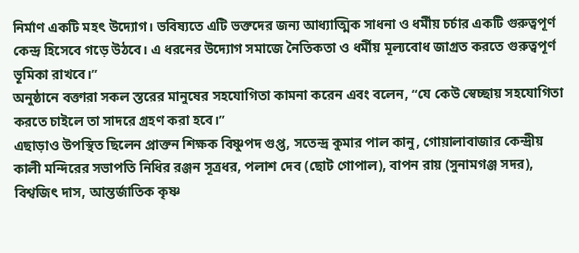নির্মাণ একটি মহৎ উদ্যোগ। ভবিষ্যতে এটি ভক্তদের জন্য আধ্যাত্মিক সাধনা ও ধর্মীয় চর্চার একটি গুরুত্বপূর্ণ কেন্দ্র হিসেবে গড়ে উঠবে। এ ধরনের উদ্যোগ সমাজে নৈতিকতা ও ধর্মীয় মূল্যবোধ জাগ্রত করতে গুরুত্বপূর্ণ ভূমিকা রাখবে।”
অনুষ্ঠানে বক্তারা সকল স্তরের মানুষের সহযোগিতা কামনা করেন এবং বলেন, “যে কেউ স্বেচ্ছায় সহযোগিতা করতে চাইলে তা সাদরে গ্রহণ করা হবে।”
এছাড়াও উপস্থিত ছিলেন প্রাক্তন শিক্ষক বিষ্ণুপদ গুপ্ত, সতেন্দ্র কুমার পাল কানু, গোয়ালাবাজার কেন্দ্রীয় কালী মন্দিরের সভাপতি নিধির রঞ্জন সূত্রধর, পলাশ দেব (ছোট গোপাল), বাপন রায় (সুনামগঞ্জ সদর), বিশ্বজিৎ দাস, আন্তর্জাতিক কৃষ্ণ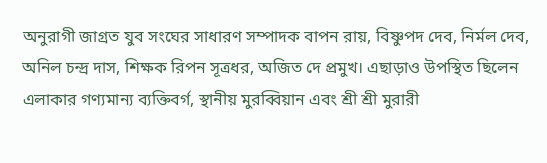অনুরাগী জাগ্রত যুব সংঘের সাধারণ সম্পাদক বাপন রায়, বিষ্ণুপদ দেব, নির্মল দেব, অনিল চন্দ্র দাস, শিক্ষক রিপন সূত্রধর, অজিত দে প্রমুখ। এছাড়াও উপস্থিত ছিলেন এলাকার গণ্যমান্য ব্যক্তিবর্গ, স্থানীয় মুরব্বিয়ান এবং শ্রী শ্রী মুরারী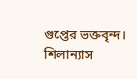গুপ্তের ভক্তবৃন্দ।
শিলান্যাস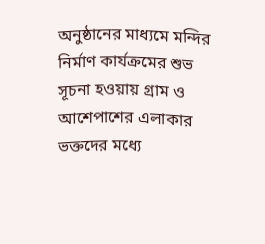অনুষ্ঠানের মাধ্যমে মন্দির নির্মাণ কার্যক্রমের শুভ সূচনা হওয়ায় গ্রাম ও আশেপাশের এলাকার ভক্তদের মধ্যে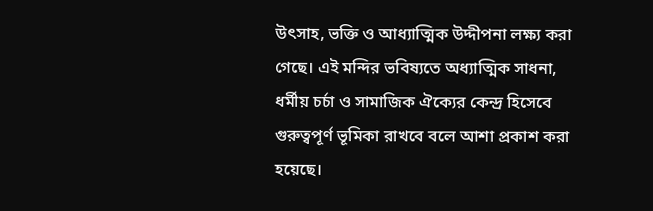উৎসাহ, ভক্তি ও আধ্যাত্মিক উদ্দীপনা লক্ষ্য করা গেছে। এই মন্দির ভবিষ্যতে অধ্যাত্মিক সাধনা, ধর্মীয় চর্চা ও সামাজিক ঐক্যের কেন্দ্র হিসেবে গুরুত্বপূর্ণ ভূমিকা রাখবে বলে আশা প্রকাশ করা হয়েছে।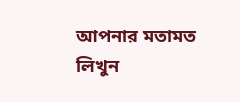আপনার মতামত লিখুন